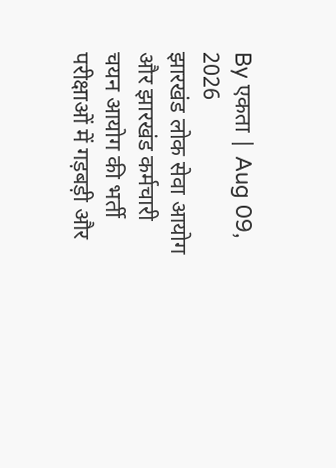By एकता | Aug 09, 2026
झारखंड लोक सेवा आयोग और झारखंड कर्मचारी चयन आयोग की भर्ती परीक्षाओं में गड़बड़ी और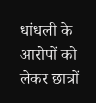धांधली के आरोपों को लेकर छात्रों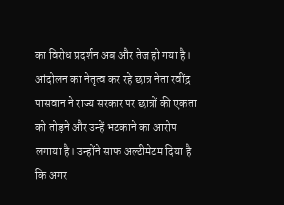का विरोध प्रदर्शन अब और तेज हो गया है। आंदोलन का नेतृत्व कर रहे छात्र नेता रवींद्र पासवान ने राज्य सरकार पर छात्रों की एकता को तोड़ने और उन्हें भटकाने का आरोप लगाया है। उन्होंने साफ अल्टीमेटम दिया है कि अगर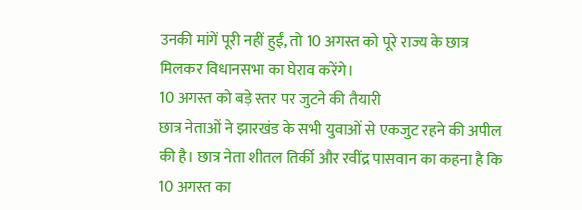उनकी मांगें पूरी नहीं हुईं, तो 10 अगस्त को पूरे राज्य के छात्र मिलकर विधानसभा का घेराव करेंगे।
10 अगस्त को बड़े स्तर पर जुटने की तैयारी
छात्र नेताओं ने झारखंड के सभी युवाओं से एकजुट रहने की अपील की है। छात्र नेता शीतल तिर्की और रवींद्र पासवान का कहना है कि 10 अगस्त का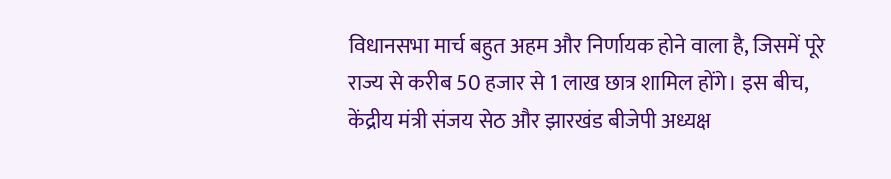विधानसभा मार्च बहुत अहम और निर्णायक होने वाला है, जिसमें पूरे राज्य से करीब 50 हजार से 1 लाख छात्र शामिल होंगे। इस बीच, केंद्रीय मंत्री संजय सेठ और झारखंड बीजेपी अध्यक्ष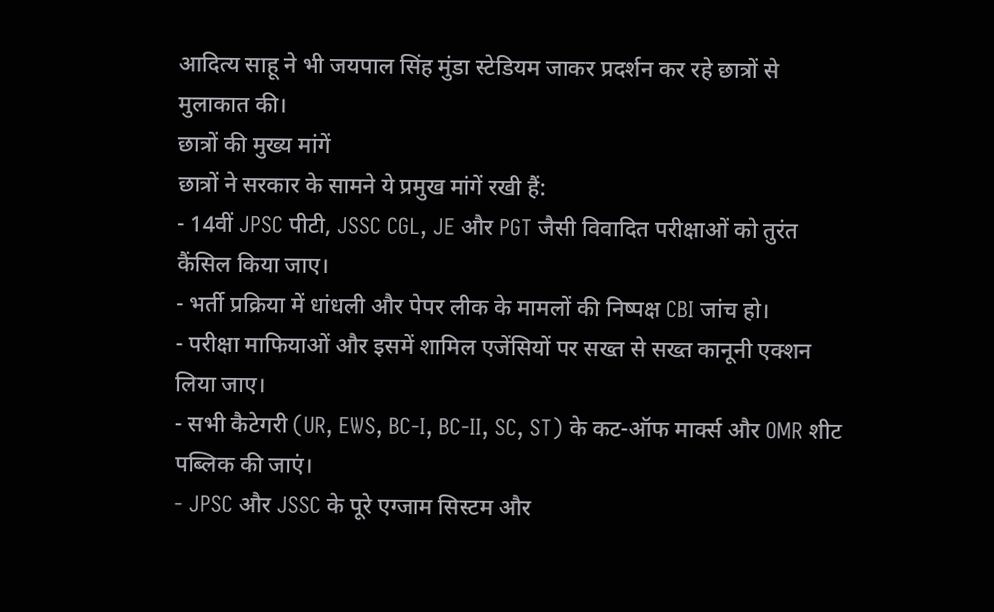आदित्य साहू ने भी जयपाल सिंह मुंडा स्टेडियम जाकर प्रदर्शन कर रहे छात्रों से मुलाकात की।
छात्रों की मुख्य मांगें
छात्रों ने सरकार के सामने ये प्रमुख मांगें रखी हैं:
- 14वीं JPSC पीटी, JSSC CGL, JE और PGT जैसी विवादित परीक्षाओं को तुरंत कैंसिल किया जाए।
- भर्ती प्रक्रिया में धांधली और पेपर लीक के मामलों की निष्पक्ष CBI जांच हो।
- परीक्षा माफियाओं और इसमें शामिल एजेंसियों पर सख्त से सख्त कानूनी एक्शन लिया जाए।
- सभी कैटेगरी (UR, EWS, BC-I, BC-II, SC, ST) के कट-ऑफ मार्क्स और OMR शीट पब्लिक की जाएं।
- JPSC और JSSC के पूरे एग्जाम सिस्टम और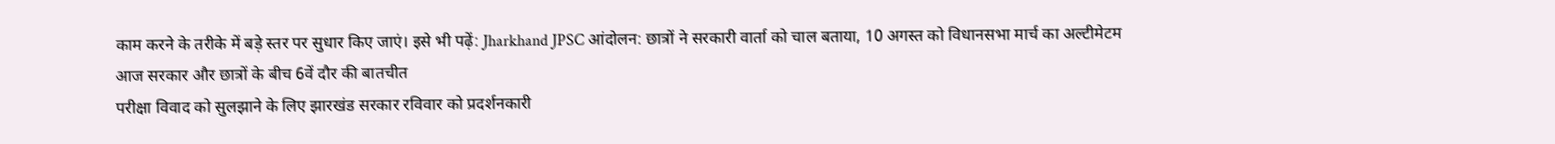काम करने के तरीके में बड़े स्तर पर सुधार किए जाएं। इसे भी पढ़ें: Jharkhand JPSC आंदोलन: छात्रों ने सरकारी वार्ता को चाल बताया, 10 अगस्त को विधानसभा मार्च का अल्टीमेटम
आज सरकार और छात्रों के बीच 6वें दौर की बातचीत
परीक्षा विवाद को सुलझाने के लिए झारखंड सरकार रविवार को प्रदर्शनकारी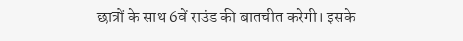छात्रों के साथ 6वें राउंड की बातचीत करेगी। इसके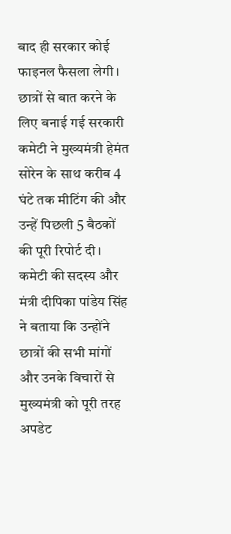बाद ही सरकार कोई फाइनल फैसला लेगी। छात्रों से बात करने के लिए बनाई गई सरकारी कमेटी ने मुख्यमंत्री हेमंत सोरेन के साथ करीब 4 घंटे तक मीटिंग की और उन्हें पिछली 5 बैठकों की पूरी रिपोर्ट दी। कमेटी की सदस्य और मंत्री दीपिका पांडेय सिंह ने बताया कि उन्होंने छात्रों की सभी मांगों और उनके विचारों से मुख्यमंत्री को पूरी तरह अपडेट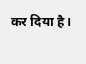कर दिया है।